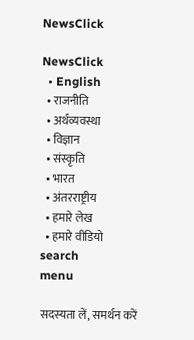NewsClick

NewsClick
  • English
  • राजनीति
  • अर्थव्यवस्था
  • विज्ञान
  • संस्कृति
  • भारत
  • अंतरराष्ट्रीय
  • हमारे लेख
  • हमारे वीडियो
search
menu

सदस्यता लें, समर्थन करें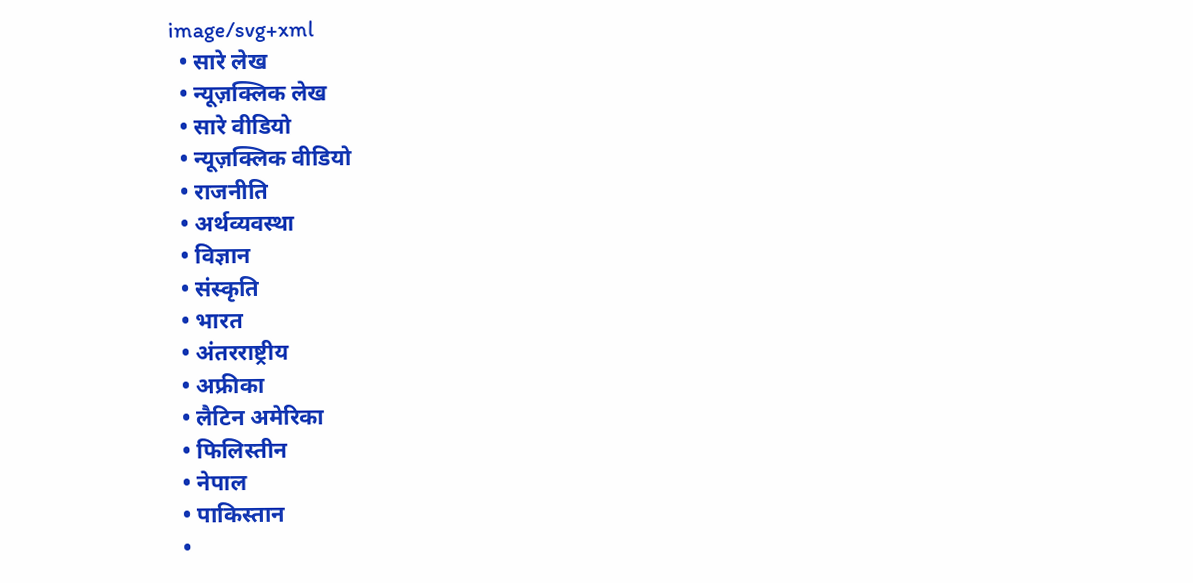image/svg+xml
  • सारे लेख
  • न्यूज़क्लिक लेख
  • सारे वीडियो
  • न्यूज़क्लिक वीडियो
  • राजनीति
  • अर्थव्यवस्था
  • विज्ञान
  • संस्कृति
  • भारत
  • अंतरराष्ट्रीय
  • अफ्रीका
  • लैटिन अमेरिका
  • फिलिस्तीन
  • नेपाल
  • पाकिस्तान
  •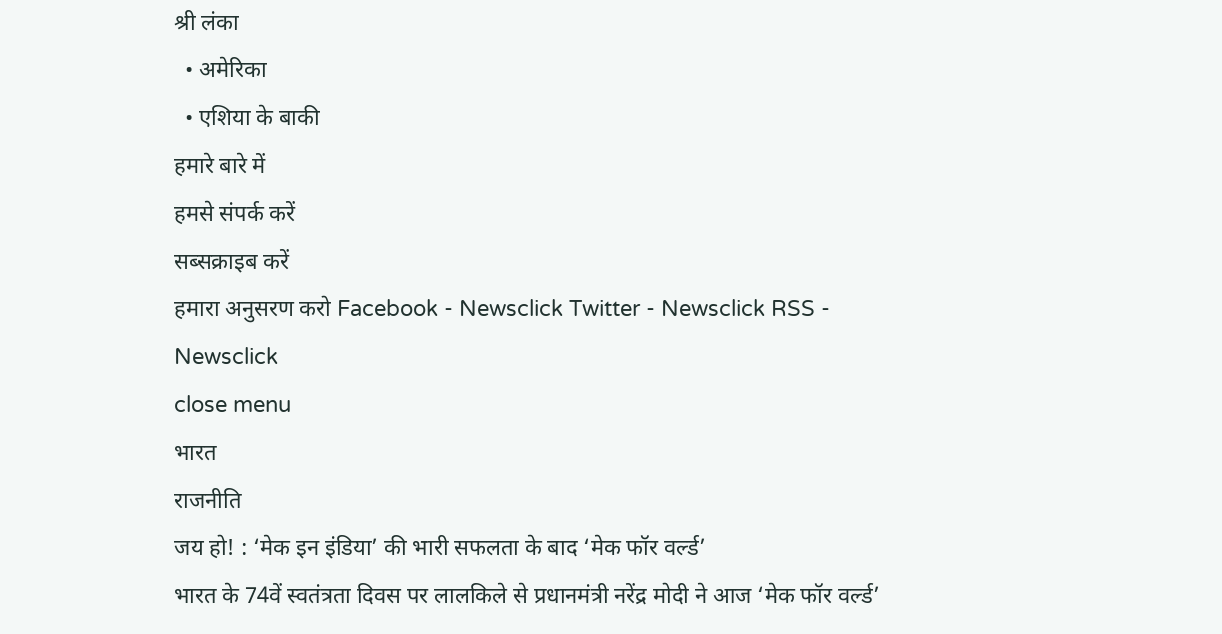श्री लंका
  • अमेरिका
  • एशिया के बाकी
हमारे बारे में
हमसे संपर्क करें
सब्सक्राइब करें
हमारा अनुसरण करो Facebook - Newsclick Twitter - Newsclick RSS - Newsclick
close menu
भारत
राजनीति
जय हो! : ‘मेक इन इंडिया’ की भारी सफलता के बाद ‘मेक फॉर वर्ल्ड’
भारत के 74वें स्वतंत्रता दिवस पर लालकिले से प्रधानमंत्री नरेंद्र मोदी ने आज ‘मेक फॉर वर्ल्ड’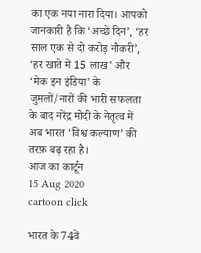का एक नया नारा दिया। आपको जानकारी है कि ‘अच्छे दिन’, ‘हर साल एक से दो करोड़ नौकरी’, ‘हर खाते में 15 लाख’ और ‘मेक इन इंडिया’ के जुमलों/नारों की भारी सफलता के बाद नरेंद्र मोदी के नेतृत्व में अब भारत ‘विश्व कल्याण’ की तरफ़ बढ़ रहा है।
आज का कार्टून
15 Aug 2020
cartoon click

भारत के 74वें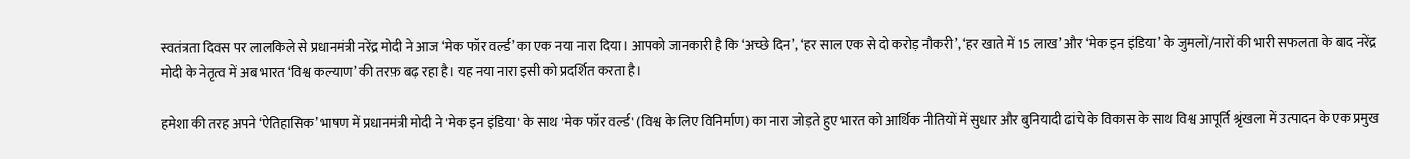स्वतंत्रता दिवस पर लालकिले से प्रधानमंत्री नरेंद्र मोदी ने आज ‘मेक फॉर वर्ल्ड’ का एक नया नारा दिया। आपको जानकारी है कि ‘अच्छे दिन’, ‘हर साल एक से दो करोड़ नौकरी’, ‘हर खाते में 15 लाख’ और ‘मेक इन इंडिया’ के जुमलों/नारों की भारी सफलता के बाद नरेंद्र मोदी के नेतृत्व में अब भारत ‘विश्व कल्याण’ की तरफ़ बढ़ रहा है। यह नया नारा इसी को प्रदर्शित करता है।

हमेशा की तरह अपने ‘ऐतिहासिक’ भाषण में प्रधानमंत्री मोदी ने 'मेक इन इंडिया' के साथ 'मेक फॉर वर्ल्ड' (विश्व के लिए विनिर्माण) का नारा जोड़ते हुए भारत को आर्थिक नीतियों में सुधार और बुनियादी ढांचे के विकास के साथ विश्व आपूर्ति श्रृंखला में उत्पादन के एक प्रमुख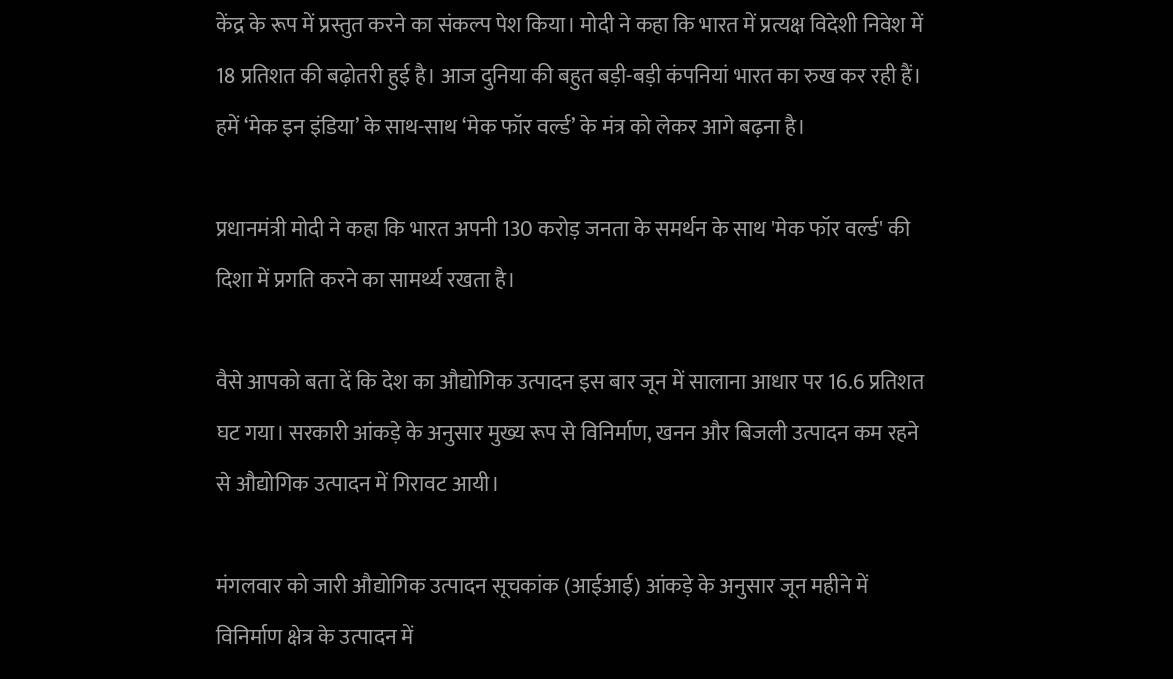केंद्र के रूप में प्रस्तुत करने का संकल्प पेश किया। मोदी ने कहा कि भारत में प्रत्यक्ष विदेशी निवेश में 18 प्रतिशत की बढ़ोतरी हुई है। आज दुनिया की बहुत बड़ी-बड़ी कंपनियां भारत का रुख कर रही हैं। हमें ‘मेक इन इंडिया’ के साथ-साथ ‘मेक फॉर वर्ल्ड’ के मंत्र को लेकर आगे बढ़ना है।

प्रधानमंत्री मोदी ने कहा कि भारत अपनी 130 करोड़ जनता के समर्थन के साथ 'मेक फॉर वर्ल्ड' की दिशा में प्रगति करने का सामर्थ्य रखता है।

वैसे आपको बता दें कि देश का औद्योगिक उत्पादन इस बार जून में सालाना आधार पर 16.6 प्रतिशत घट गया। सरकारी आंकड़े के अनुसार मुख्य रूप से विनिर्माण, खनन और बिजली उत्पादन कम रहने से औद्योगिक उत्पादन में गिरावट आयी।

मंगलवार को जारी औद्योगिक उत्पादन सूचकांक (आईआई) आंकड़े के अनुसार जून महीने में विनिर्माण क्षेत्र के उत्पादन में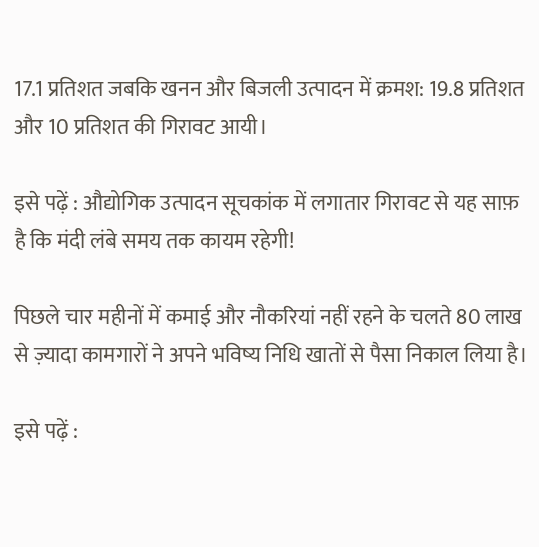17.1 प्रतिशत जबकि खनन और बिजली उत्पादन में क्रमश: 19.8 प्रतिशत और 10 प्रतिशत की गिरावट आयी।

इसे पढ़ें : औद्योगिक उत्पादन सूचकांक में लगातार गिरावट से यह साफ़ है कि मंदी लंबे समय तक कायम रहेगी!

पिछले चार महीनों में कमाई और नौकरियां नहीं रहने के चलते 80 लाख से ज़्यादा कामगारों ने अपने भविष्य निधि खातों से पैसा निकाल लिया है।

इसे पढ़ें :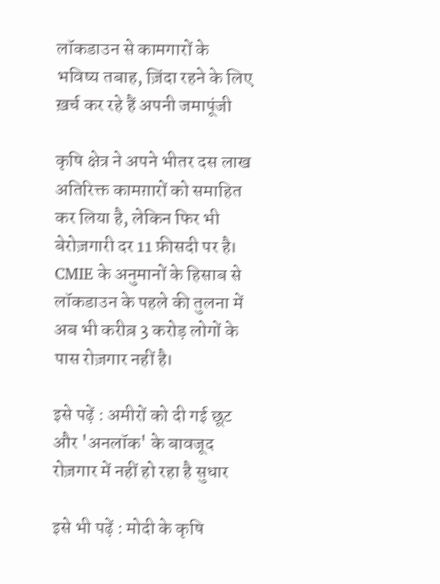लॉकडाउन से कामगारों के भविष्य तबाह, ज़िंदा रहने के लिए ख़र्च कर रहे हैं अपनी जमापूंजी

कृषि क्षेत्र ने अपने भीतर दस लाख अतिरिक्त कामग़ारों को समाहित कर लिया है, लेकिन फिर भी बेरोज़गारी दर 11 फ़ीसदी पर है। CMIE के अनुमानों के हिसाब से लॉकडाउन के पहले की तुलना में अब भी करीब़ 3 करोड़ लोगों के पास रोज़गार नहीं है।

इसे पढ़ें : अमीरों को दी गई छूट और 'अनलॉक' के बावजूद रोज़गार में नहीं हो रहा है सुधार

इसे भी पढ़ें : मोदी के कृषि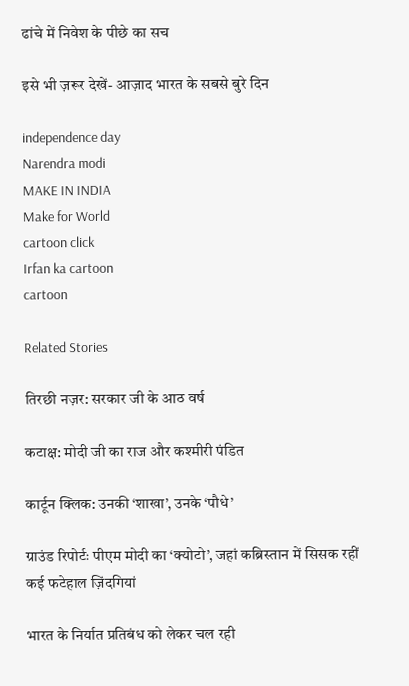ढांचे में निवेश के पीछे का सच

इसे भी ज़रूर देखें- आज़ाद भारत के सबसे बुरे दिन

independence day
Narendra modi
MAKE IN INDIA
Make for World
cartoon click
Irfan ka cartoon
cartoon

Related Stories

तिरछी नज़र: सरकार जी के आठ वर्ष

कटाक्ष: मोदी जी का राज और कश्मीरी पंडित

कार्टून क्लिक: उनकी ‘शाखा’, उनके ‘पौधे’

ग्राउंड रिपोर्टः पीएम मोदी का ‘क्योटो’, जहां कब्रिस्तान में सिसक रहीं कई फटेहाल ज़िंदगियां

भारत के निर्यात प्रतिबंध को लेकर चल रही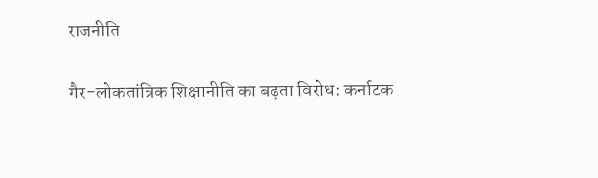राजनीति

गैर-लोकतांत्रिक शिक्षानीति का बढ़ता विरोध: कर्नाटक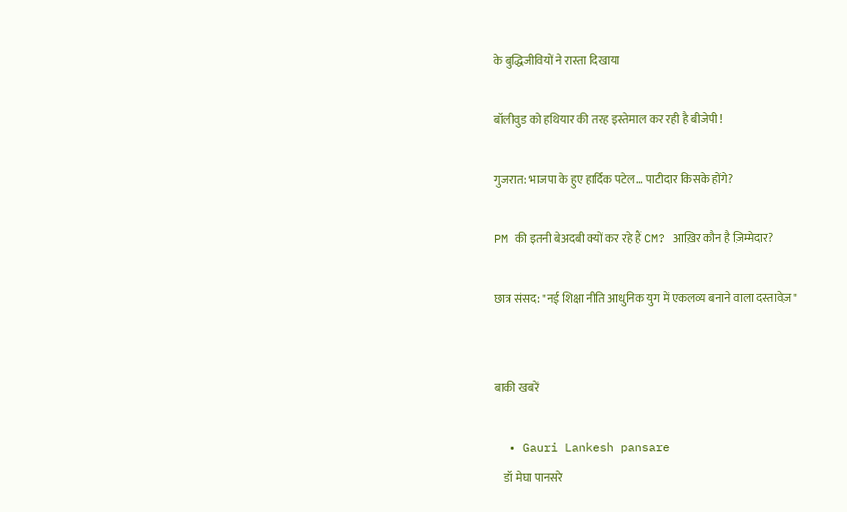के बुद्धिजीवियों ने रास्ता दिखाया

बॉलीवुड को हथियार की तरह इस्तेमाल कर रही है बीजेपी !

गुजरात: भाजपा के हुए हार्दिक पटेल… पाटीदार किसके होंगे?

PM की इतनी बेअदबी क्यों कर रहे हैं CM? आख़िर कौन है ज़िम्मेदार?

छात्र संसद: "नई शिक्षा नीति आधुनिक युग में एकलव्य बनाने वाला दस्तावेज़"


बाकी खबरें

  • Gauri Lankesh pansare
    डॉ मेघा पानसरे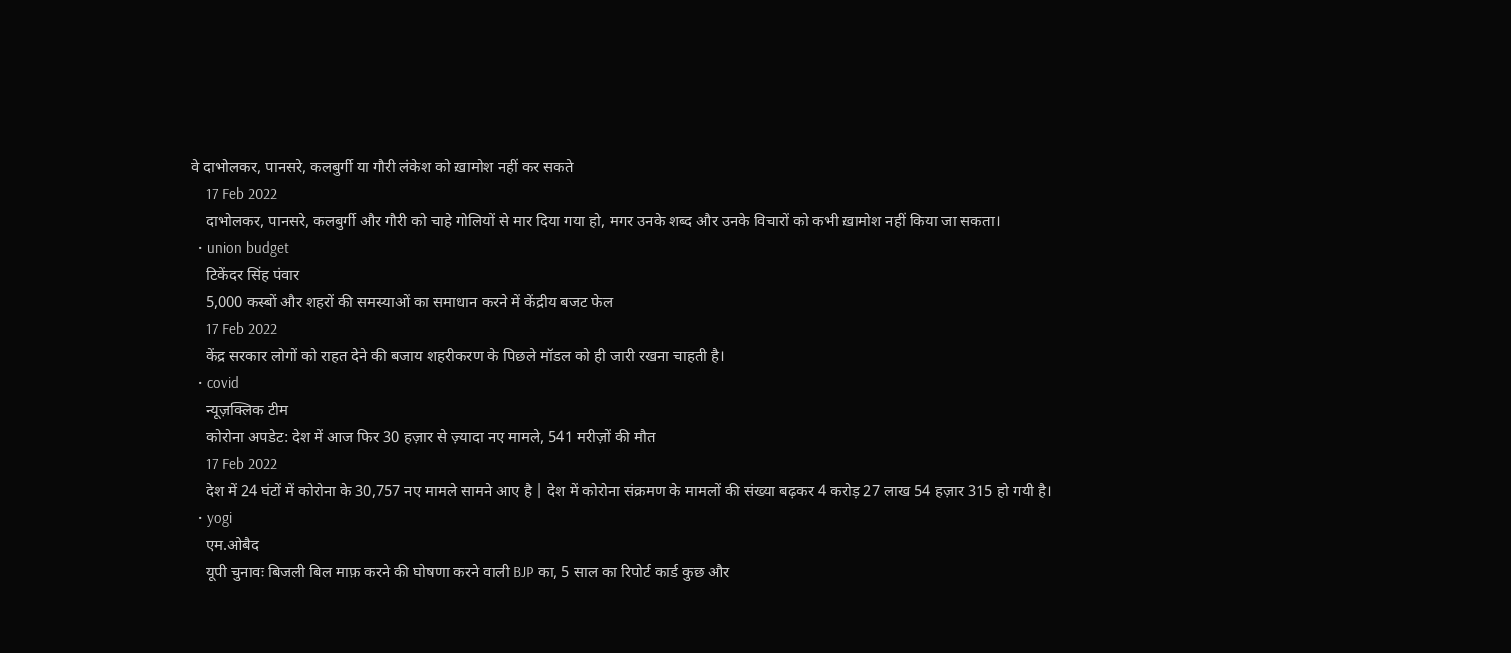वे दाभोलकर, पानसरे, कलबुर्गी या गौरी लंकेश को ख़ामोश नहीं कर सकते
    17 Feb 2022
    दाभोलकर, पानसरे, कलबुर्गी और गौरी को चाहे गोलियों से मार दिया गया हो, मगर उनके शब्द और उनके विचारों को कभी ख़ामोश नहीं किया जा सकता।
  • union budget
    टिकेंदर सिंह पंवार
    5,000 कस्बों और शहरों की समस्याओं का समाधान करने में केंद्रीय बजट फेल
    17 Feb 2022
    केंद्र सरकार लोगों को राहत देने की बजाय शहरीकरण के पिछले मॉडल को ही जारी रखना चाहती है।
  • covid
    न्यूज़क्लिक टीम
    कोरोना अपडेट: देश में आज फिर 30 हज़ार से ज़्यादा नए मामले, 541 मरीज़ों की मौत
    17 Feb 2022
    देश में 24 घंटों में कोरोना के 30,757 नए मामले सामने आए है | देश में कोरोना संक्रमण के मामलों की संख्या बढ़कर 4 करोड़ 27 लाख 54 हज़ार 315 हो गयी है।
  • yogi
    एम.ओबैद
    यूपी चुनावः बिजली बिल माफ़ करने की घोषणा करने वाली BJP का, 5 साल का रिपोर्ट कार्ड कुछ और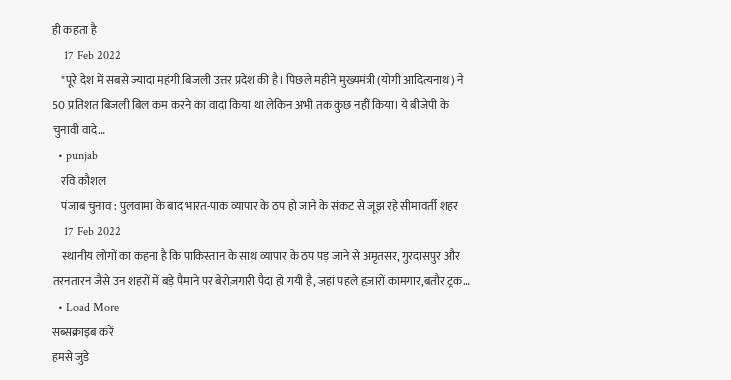ही कहता है
    17 Feb 2022
    "पूरे देश में सबसे ज्यादा महंगी बिजली उत्तर प्रदेश की है। पिछले महीने मुख्यमंत्री (योगी आदित्यनाथ) ने 50 प्रतिशत बिजली बिल कम करने का वादा किया था लेकिन अभी तक कुछ नहीं किया। ये बीजेपी के चुनावी वादे…
  • punjab
    रवि कौशल
    पंजाब चुनाव : पुलवामा के बाद भारत-पाक व्यापार के ठप हो जाने के संकट से जूझ रहे सीमावर्ती शहर
    17 Feb 2022
    स्थानीय लोगों का कहना है कि पाकिस्तान के साथ व्यापार के ठप पड़ जाने से अमृतसर, गुरदासपुर और तरनतारन जैसे उन शहरों में बड़े पैमाने पर बेरोज़गारी पैदा हो गयी है, जहां पहले हज़ारों कामगार,बतौर ट्रक…
  • Load More
सब्सक्राइब करें
हमसे जुडे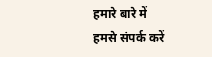हमारे बारे में
हमसे संपर्क करें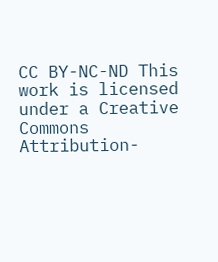CC BY-NC-ND This work is licensed under a Creative Commons Attribution-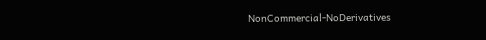NonCommercial-NoDerivatives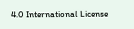4.0 International License